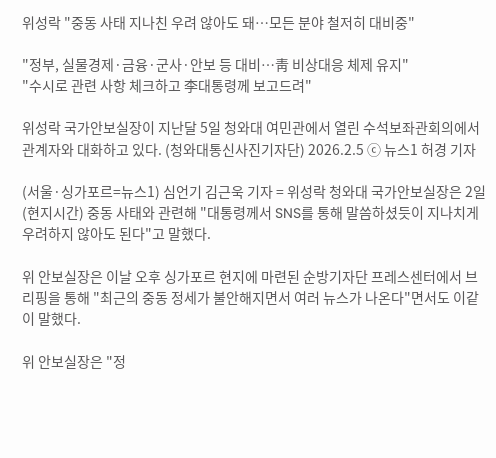위성락 "중동 사태 지나친 우려 않아도 돼…모든 분야 철저히 대비중"

"정부, 실물경제·금융·군사·안보 등 대비…靑 비상대응 체제 유지"
"수시로 관련 사항 체크하고 李대통령께 보고드려"

위성락 국가안보실장이 지난달 5일 청와대 여민관에서 열린 수석보좌관회의에서 관계자와 대화하고 있다. (청와대통신사진기자단) 2026.2.5 ⓒ 뉴스1 허경 기자

(서울·싱가포르=뉴스1) 심언기 김근욱 기자 = 위성락 청와대 국가안보실장은 2일(현지시간) 중동 사태와 관련해 "대통령께서 SNS를 통해 말씀하셨듯이 지나치게 우려하지 않아도 된다"고 말했다.

위 안보실장은 이날 오후 싱가포르 현지에 마련된 순방기자단 프레스센터에서 브리핑을 통해 "최근의 중동 정세가 불안해지면서 여러 뉴스가 나온다"면서도 이같이 말했다.

위 안보실장은 "정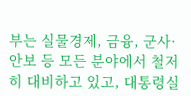부는 실물경제, 금융, 군사·안보 등 모든 분야에서 철저히 대비하고 있고, 대통령실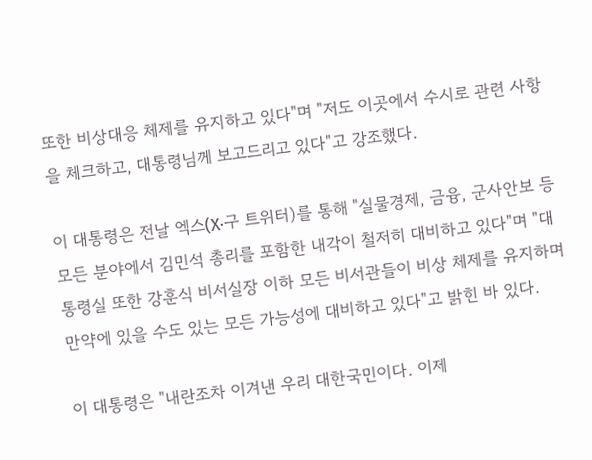또한 비상대응 체제를 유지하고 있다"며 "저도 이곳에서 수시로 관련 사항을 체크하고, 대통령님께 보고드리고 있다"고 강조했다.

이 대통령은 전날 엑스(X·구 트위터)를 통해 "실물경제, 금융, 군사안보 등 모든 분야에서 김민석 총리를 포함한 내각이 철저히 대비하고 있다"며 "대통령실 또한 강훈식 비서실장 이하 모든 비서관들이 비상 체제를 유지하며 만약에 있을 수도 있는 모든 가능성에 대비하고 있다"고 밝힌 바 있다.

이 대통령은 "내란조차 이겨낸 우리 대한국민이다. 이제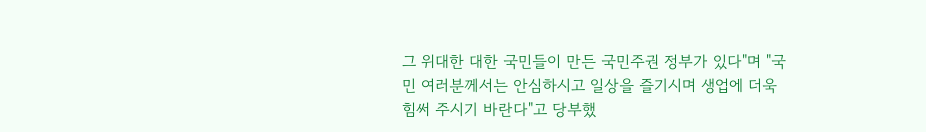그 위대한 대한 국민들이 만든 국민주권 정부가 있다"며 "국민 여러분께서는 안심하시고 일상을 즐기시며 생업에 더욱 힘써 주시기 바란다"고 당부했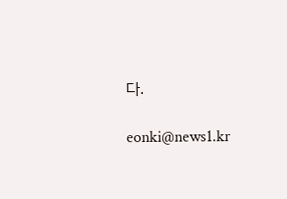다.

eonki@news1.kr